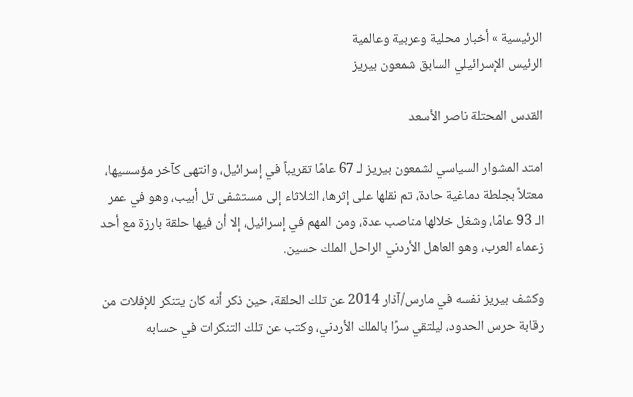الرئيسية » أخبار محلية وعربية وعالمية
الرئيس الإسرائيلي السابق شمعون بيريز

القدس المحتلة ناصر الأسعد

امتد المشوار السياسي لشمعون بيريز لـ 67 عامًا تقريباً في إسرائيل، وانتهى كآخر مؤسسيها، معتلاً بجلطة دماغية حادة، تم نقلها على إثرها، الثلاثاء إلى مستشفى تل أبيب، وهو في عمر الـ 93 عامًا، وشغل خلالها مناصب عدة، ومن المهم في إسرائيل، إلا أن فيها حلقة بارزة مع أحد زعماء العرب، وهو العاهل الأردني الراحل الملك حسين.

وكشف بيريز نفسه في مارس/آذار 2014 عن تلك الحلقة، حين ذكر أنه كان يتنكر للإفلات من رقابة حرس الحدود، ليلتقي سرًا بالملك الأردني، وكتب عن تلك التنكرات في حسابه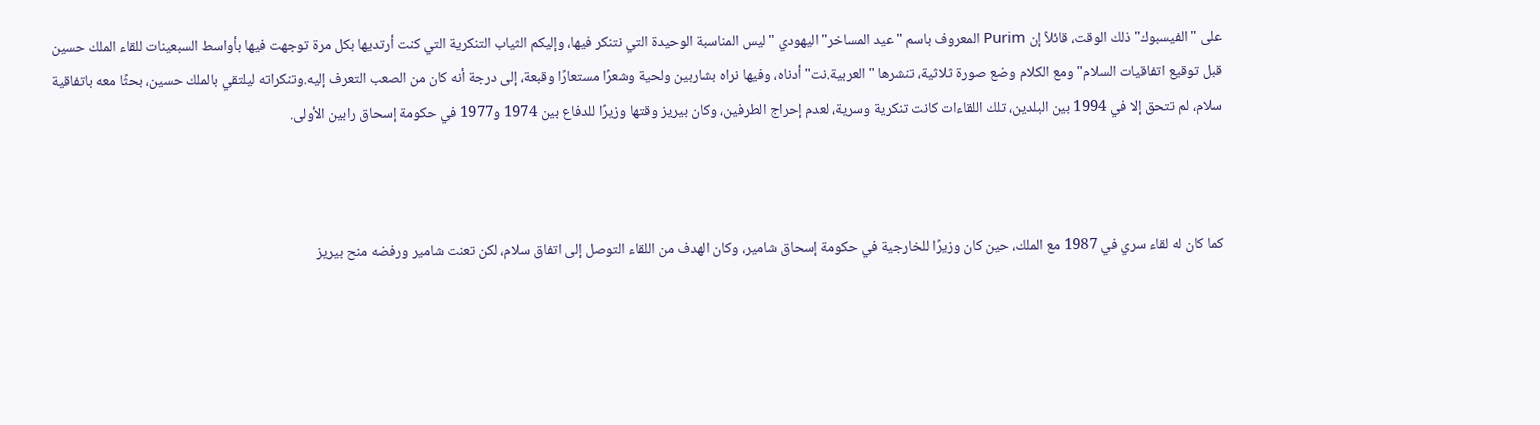على "الفيسبوك" ذلك الوقت، قائلاً إن Purim المعروف باسم "عيد المساخر" اليهودي "ليس المناسبة الوحيدة التي نتنكر فيها، وإليكم الثياب التنكرية التي كنت أرتديها بكل مرة توجهت فيها بأواسط السبعينات للقاء الملك حسين قبل توقيع اتفاقيات السلام" ومع الكلام وضع صورة ثلاثية، تنشرها "العربية.نت" أدناه، وفيها نراه بشاربين ولحية وشعرًا مستعارًا وقبعة، إلى درجة أنه كان من الصعب التعرف إليه.وتنكراته ليلتقي بالملك حسين، بحثًا معه باتفاقية سلام، لم تتحق إلا في 1994 بين البلدين، تلك اللقاءات كانت تنكرية وسرية، لعدم إحراج الطرفين، وكان بيريز وقتها وزيرًا للدفاع بين 1974 و1977 في حكومة إسحاق رابين الأولى.



كما كان له لقاء سري في 1987 مع الملك، حين كان وزيرًا للخارجية في حكومة إسحاق شامير، وكان الهدف من اللقاء التوصل إلى اتفاق سلام، لكن تعنت شامير ورفضه منح بيريز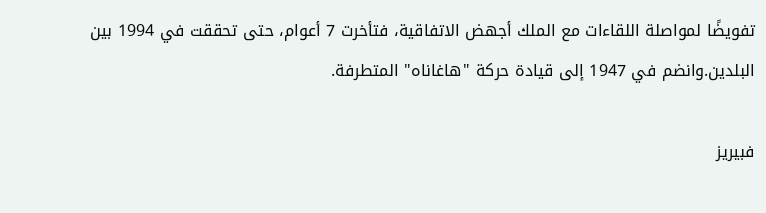تفويضًا لمواصلة اللقاءات مع الملك أجهض الاتفاقية، فتأخرت 7 أعوام، حتى تحققت في 1994 بين البلدين.وانضم في 1947 إلى قيادة حركة "هاغاناه" المتطرفة.

فبيريز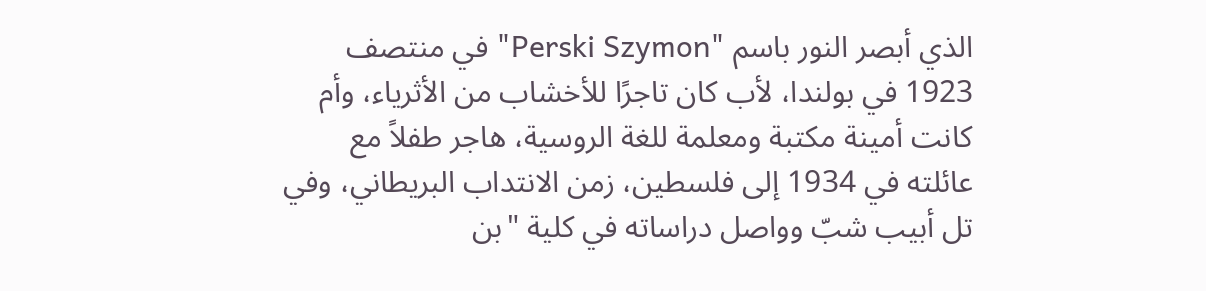الذي أبصر النور باسم "Perski Szymon" في منتصف 1923 في بولندا، لأب كان تاجرًا للأخشاب من الأثرياء، وأم كانت أمينة مكتبة ومعلمة للغة الروسية، هاجر طفلاً مع عائلته في 1934 إلى فلسطين، زمن الانتداب البريطاني، وفي تل أبيب شبّ وواصل دراساته في كلية "بن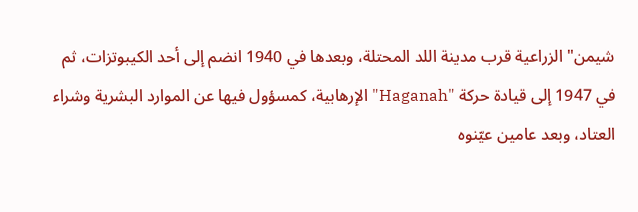شيمن" الزراعية قرب مدينة اللد المحتلة، وبعدها في 1940 انضم إلى أحد الكيبوتزات، ثم في 1947 إلى قيادة حركة "Haganah" الإرهابية، كمسؤول فيها عن الموارد البشرية وشراء العتاد، وبعد عامين عيّنوه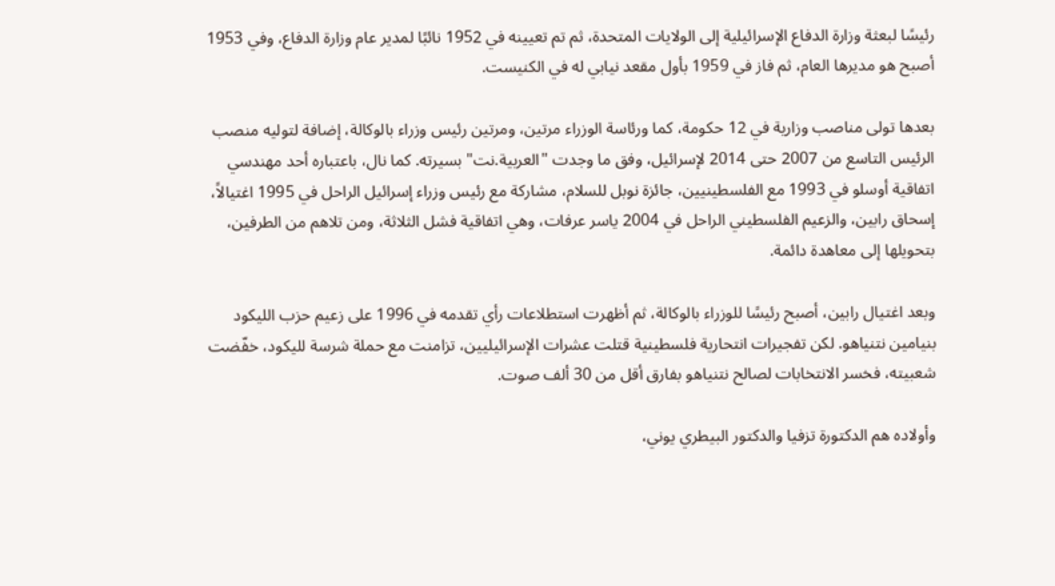رئيسًا لبعثة وزارة الدفاع الإسرائيلية إلى الولايات المتحدة، ثم تم تعيينه في 1952 نائبًا لمدير عام وزارة الدفاع، وفي 1953 أصبح هو مديرها العام، ثم فاز في 1959 بأول مقعد نيابي له في الكنيست.

بعدها تولى مناصب وزارية في 12 حكومة، كما ورئاسة الوزراء مرتين، ومرتين رئيس وزراء بالوكالة، إضافة لتوليه منصب الرئيس التاسع من 2007 حتى 2014 لإسرائيل، وفق ما وجدت "العربية.نت" بسيرته. كما نال، باعتباره أحد مهندسي اتفاقية أوسلو في 1993 مع الفلسطينيين، جائزة نوبل للسلام، مشاركة مع رئيس وزراء إسرائيل الراحل في 1995 اغتيالاً، إسحاق رابين، والزعيم الفلسطيني الراحل في 2004 ياسر عرفات، وهي اتفاقية فشل الثلاثة، ومن تلاهم من الطرفين، بتحويلها إلى معاهدة دائمة.

وبعد اغتيال رابين، أصبح رئيسًا للوزراء بالوكالة، ثم أظهرت استطلاعات رأي تقدمه في 1996 على زعيم حزب الليكود بنيامين نتنياهو. لكن تفجيرات انتحارية فلسطينية قتلت عشرات الإسرائيليين، تزامنت مع حملة شرسة لليكود، خفّضت شعبيته، فخسر الانتخابات لصالح نتنياهو بفارق أقل من 30 ألف صوت.

وأولاده هم الدكتورة تزفيا والدكتور البيطري يوني،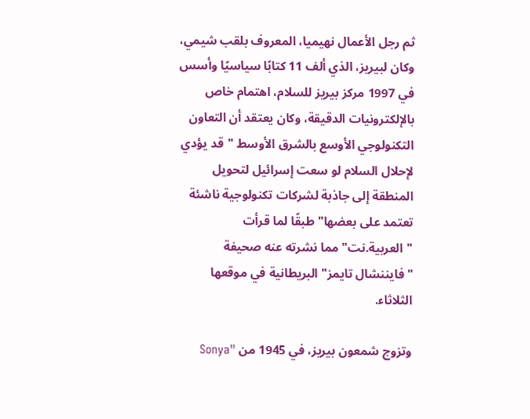ثم رجل الأعمال نهيميا، المعروف بلقب شيمي، وكان لبيريز، الذي ألف 11 كتابًا سياسيًا وأسس في 1997 مركز بيريز للسلام، اهتمام خاص بالإلكترونيات الدقيقة، وكان يعتقد أن التعاون التكنولوجي الأوسع بالشرق الأوسط "قد يؤدي لإحلال السلام لو سعت إسرائيل لتحويل المنطقة إلى جاذبة لشركات تكنولوجية ناشئة تعتمد على بعضها" طبقًا لما قرأت "العربية.نت" مما نشرته عنه صحيفة "فايننشال تايمز" البريطانية في موقعها الثلاثاء.

وتزوج شمعون بيريز، في 1945 من "Sonya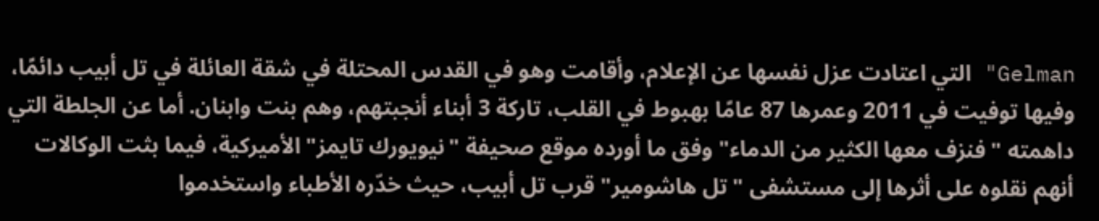Gelman" التي اعتادت عزل نفسها عن الإعلام، وأقامت وهو في القدس المحتلة في شقة العائلة في تل أبيب دائمًا، وفيها توفيت في 2011 وعمرها 87 عامًا بهبوط في القلب، تاركة 3 أبناء أنجبتهم، وهم بنت وابنان. أما عن الجلطة التي داهمته "فنزف معها الكثير من الدماء" وفق ما أورده موقع صحيفة "نيويورك تايمز" الأميركية، فيما بثت الوكالات أنهم نقلوه على أثرها إلى مستشفى "تل هاشومير" قرب تل أبيب، حيث خدّره الأطباء واستخدموا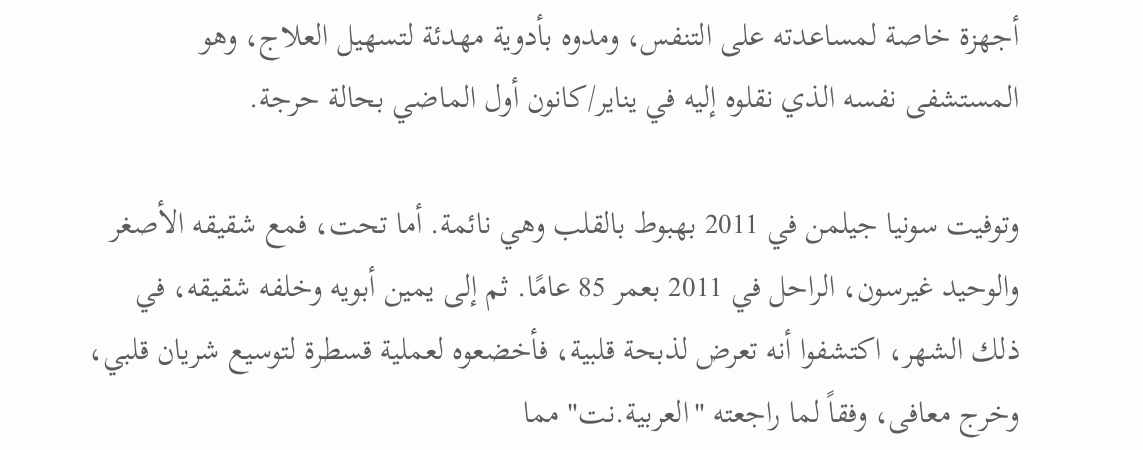أجهزة خاصة لمساعدته على التنفس، ومدوه بأدوية مهدئة لتسهيل العلاج، وهو المستشفى نفسه الذي نقلوه إليه في يناير/كانون أول الماضي بحالة حرجة.

وتوفيت سونيا جيلمن في 2011 بهبوط بالقلب وهي نائمة. أما تحت، فمع شقيقه الأصغر والوحيد غيرسون، الراحل في 2011 بعمر 85 عامًا. ثم إلى يمين أبويه وخلفه شقيقه، في ذلك الشهر، اكتشفوا أنه تعرض لذبحة قلبية، فأخضعوه لعملية قسطرة لتوسيع شريان قلبي، وخرج معافى، وفقاً لما راجعته "العربية.نت" مما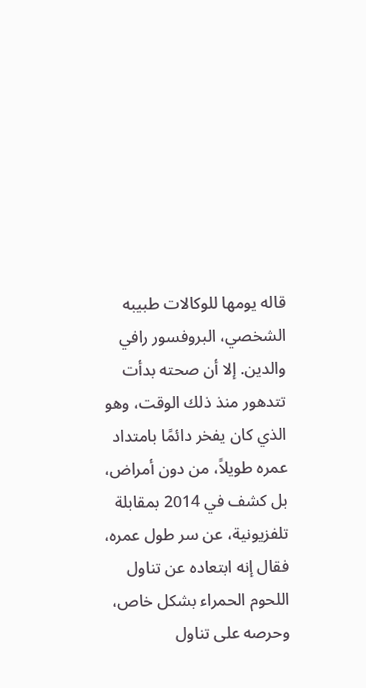قاله يومها للوكالات طبيبه الشخصي، البروفسور رافي والدين. إلا أن صحته بدأت تتدهور منذ ذلك الوقت، وهو الذي كان يفخر دائمًا بامتداد عمره طويلاً، من دون أمراض، بل كشف في 2014 بمقابلة تلفزيونية، عن سر طول عمره، فقال إنه ابتعاده عن تناول اللحوم الحمراء بشكل خاص، وحرصه على تناول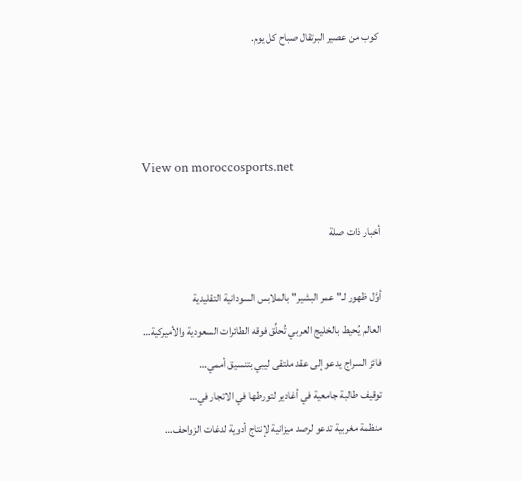كوب من عصير البرتقال صباح كل يوم.



View on moroccosports.net

أخبار ذات صلة

أوَّل ظهور لـ"عمر البشير" بالملابس السودانية التقليدية
العالم يُحيط بالخليج العربي تُحلِّق فوقه الطائرات السعودية والأميركية…
فائز السراج يدعو إلى عقد ملتقى ليبي بتنسيق أممي…
توقيف طالبة جامعية في أغادير لتورطها في الاتجار في…
منظمة مغربية تدعو لرصد ميزانية لإنتاج أدوية لدغات الزواحف…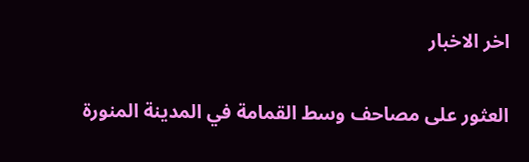اخر الاخبار

العثور على مصاحف وسط القمامة في المدينة المنورة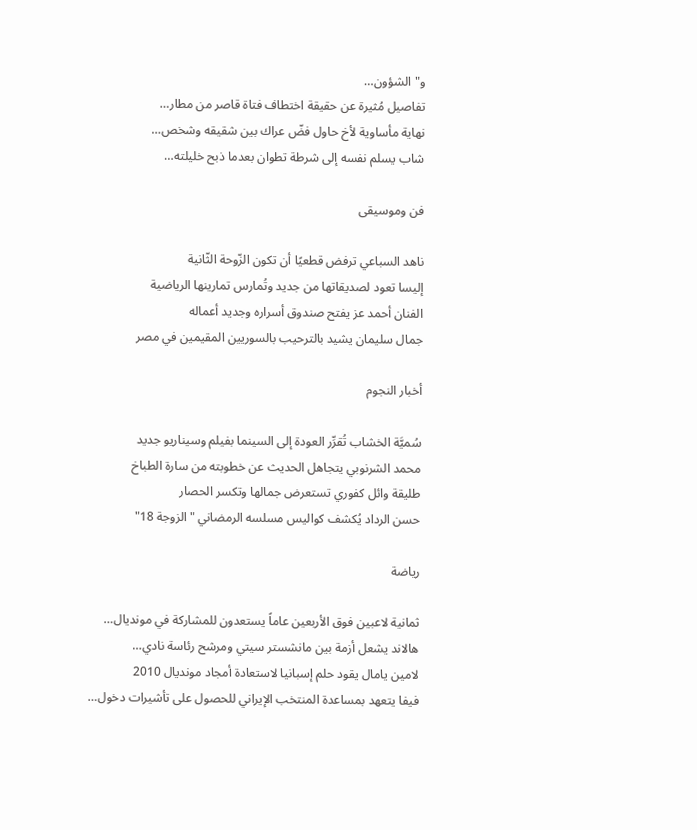و"الشؤون…
تفاصيل مُثيرة عن حقيقة اختطاف فتاة قاصر من مطار…
نهاية مأساوية لأخ حاول فضّ عراك بين شقيقه وشخص…
شاب يسلم نفسه إلى شرطة تطوان بعدما ذبح خليلته…

فن وموسيقى

ناهد السباعي ترفض قطعيًا أن تكون الزّوحة الثّانية
إليسا تعود لصديقاتها من جديد وتُمارس تمارينها الرياضية
الفنان أحمد عز يفتح صندوق أسراره وجديد أعماله
جمال سليمان يشيد بالترحيب بالسوريين المقيمين في مصر

أخبار النجوم

سُميَّة الخشاب تُقرِّر العودة إلى السينما بفيلم وسيناريو جديد
محمد الشرنوبي يتجاهل الحديث عن خطوبته من سارة الطباخ
طليقة وائل كفوري تستعرض جمالها وتكسر الحصار
حسن الرداد يُكشف كواليس مسلسه الرمضاني "الزوجة 18"

رياضة

ثمانية لاعبين فوق الأربعين عاماً يستعدون للمشاركة في مونديال…
هالاند يشعل أزمة بين مانشستر سيتي ومرشح رئاسة نادي…
لامين يامال يقود حلم إسبانيا لاستعادة أمجاد مونديال 2010
فيفا يتعهد بمساعدة المنتخب الإيراني للحصول على تأشيرات دخول…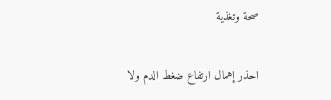صحة وتغذية

احذر إهمال ارتفاع ضغط الدم ولا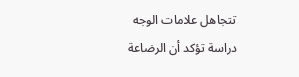تتجاهل علامات الوجه
دراسة تؤكد أن الرضاعة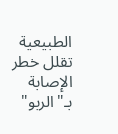الطبيعية تقلل خطر الإصابة بـ"الربو"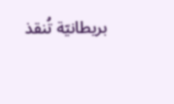بريطانيّة تُنقذ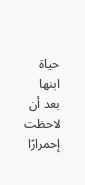حياة ابنها بعد أن لاحظت إحمرارًا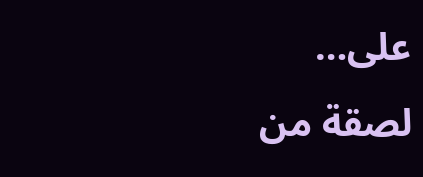على…
لصقة من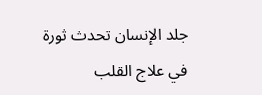جلد الإنسان تحدث ثورة في علاج القلب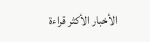الأخبار الأكثر قراءة